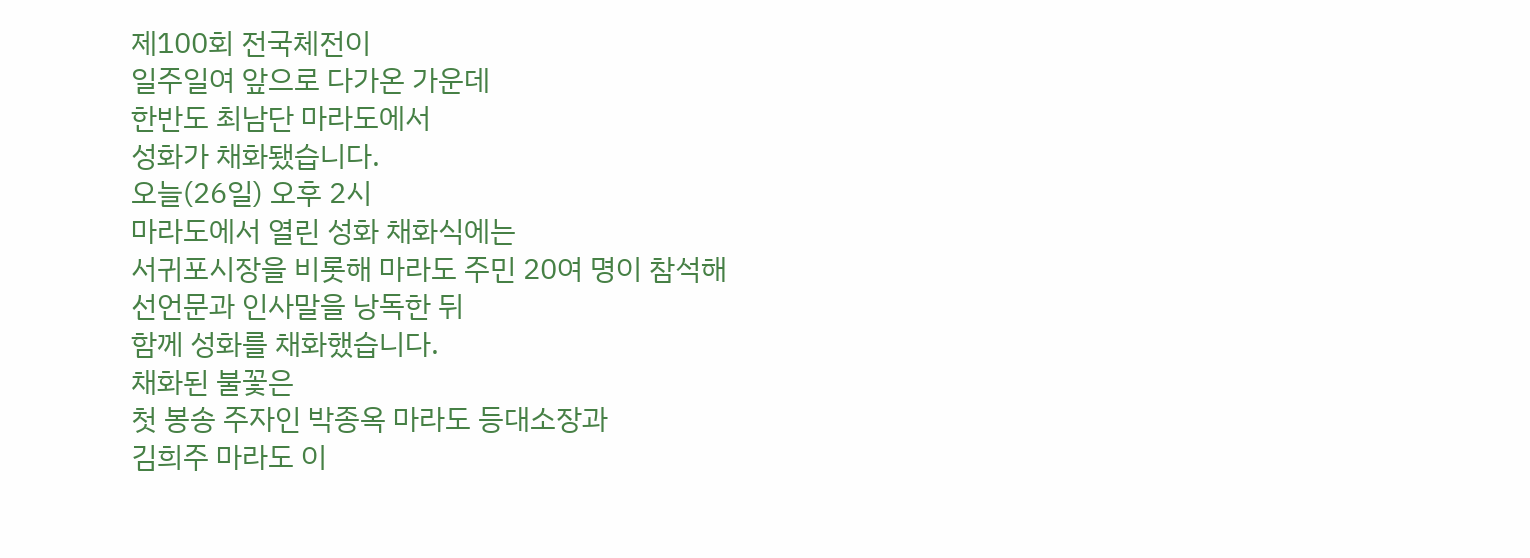제100회 전국체전이
일주일여 앞으로 다가온 가운데
한반도 최남단 마라도에서
성화가 채화됐습니다.
오늘(26일) 오후 2시
마라도에서 열린 성화 채화식에는
서귀포시장을 비롯해 마라도 주민 20여 명이 참석해
선언문과 인사말을 낭독한 뒤
함께 성화를 채화했습니다.
채화된 불꽃은
첫 봉송 주자인 박종옥 마라도 등대소장과
김희주 마라도 이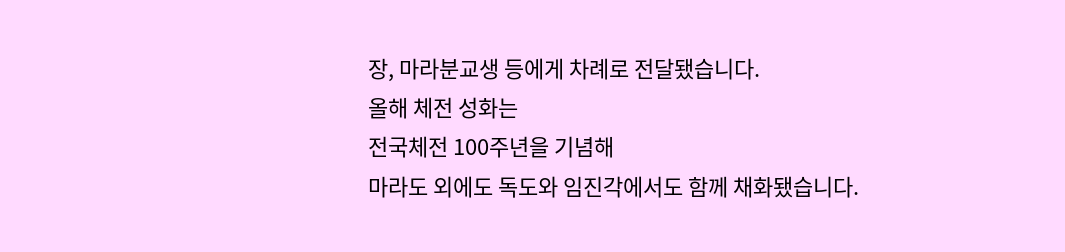장, 마라분교생 등에게 차례로 전달됐습니다.
올해 체전 성화는
전국체전 100주년을 기념해
마라도 외에도 독도와 임진각에서도 함께 채화됐습니다.